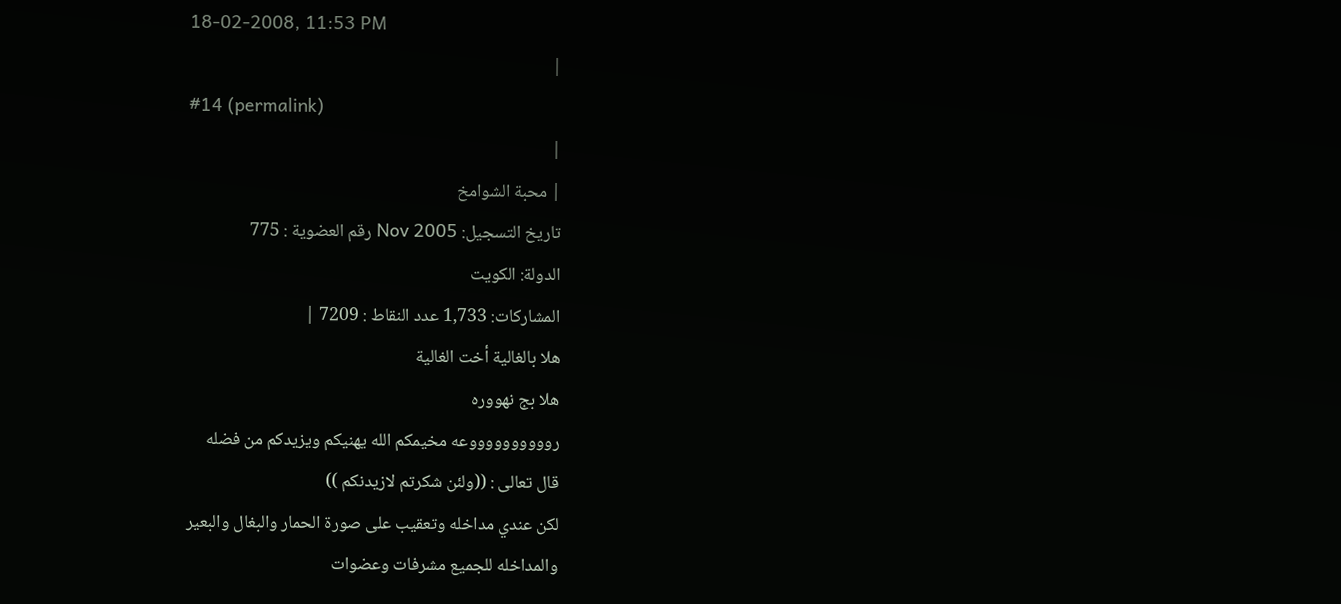18-02-2008, 11:53 PM
|
#14 (permalink)
|
| محبة الشوامخ
تاريخ التسجيل: Nov 2005 رقم العضوية : 775
الدولة: الكويت
المشاركات: 1,733 عدد النقاط : 7209 |
هلا بالغالية أخت الغالية
هلا بج نهووره
رووووووووووعه مخيمكم الله يهنيكم ويزيدكم من فضله
قال تعالى : ((ولئن شكرتم لازيدنكم ))
لكن عندي مداخله وتعقيب على صورة الحمار والبغال والبعير
والمداخله للجميع مشرفات وعضوات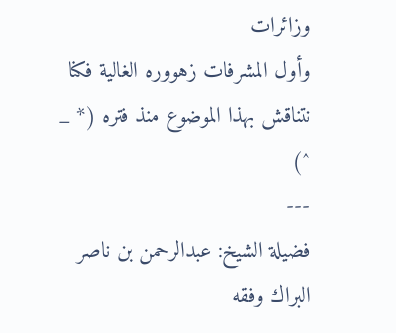وزائرات
وأول المشرفات زهووره الغالية فكنا نتناقش بهذا الموضوع منذ فتره (* _ ^)
---
فضيلة الشيخ: عبدالرحمن بن ناصر البراك وفقه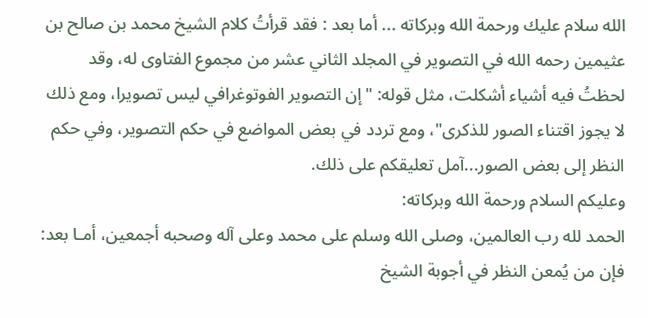الله سلام عليك ورحمة الله وبركاته ... أما بعد : فقد قرأتُ كلام الشيخ محمد بن صالح بن عثيمين رحمه الله في التصوير في المجلد الثاني عشر من مجموع الفتاوى له، وقد لحظتُ فيه أشياء أشكلت، مثل قوله: "إن التصوير الفوتوغرافي ليس تصويرا، ومع ذلك لا يجوز اقتناء الصور للذكرى"، ومع تردد في بعض المواضع في حكم التصوير، وفي حكم النظر إلى بعض الصور...آمل تعليقكم على ذلك.
وعليكم السلام ورحمة الله وبركاته:
الحمد لله رب العالمين، وصلى الله وسلم على محمد وعلى آله وصحبه أجمعين، أمـا بعد:
فإن من يُمعن النظر في أجوبة الشيخ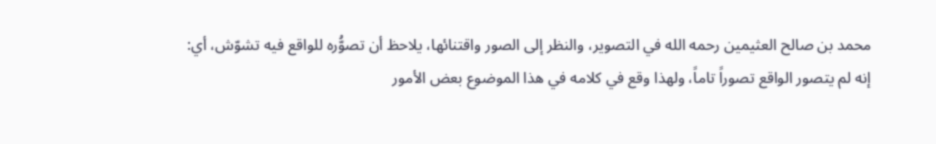محمد بن صالح العثيمين رحمه الله في التصوير، والنظر إلى الصور واقتنائها، يلاحظ أن تصوُّره للواقع فيه تشوّش، أي: إنه لم يتصور الواقع تصوراً تاماً، ولهذا وقع في كلامه في هذا الموضوع بعض الأمور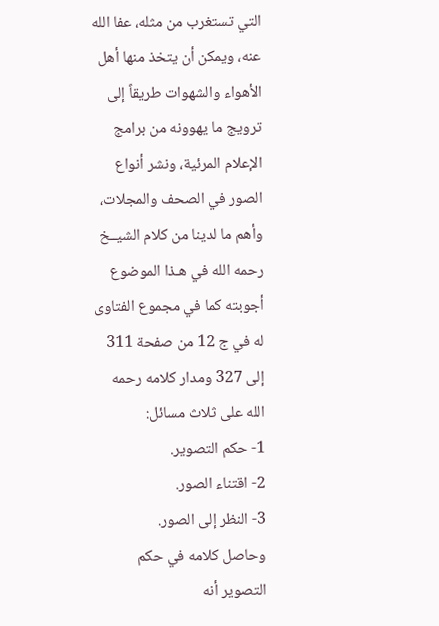التي تستغرب من مثله، عفا الله عنه، ويمكن أن يتخذ منها أهل الأهواء والشهوات طريقاً إلى ترويج ما يهوونه من برامج الإعلام المرئية، ونشر أنواع الصور في الصحف والمجلات، وأهم ما لدينا من كلام الشيــخ رحمه الله في هـذا الموضوع أجوبته كما في مجموع الفتاوى له في ج 12 من صفحة 311 إلى 327 ومدار كلامه رحمه الله على ثلاث مسائل:
1- حكم التصوير.
2- اقتناء الصور.
3- النظر إلى الصور.
وحاصل كلامه في حكم التصوير أنه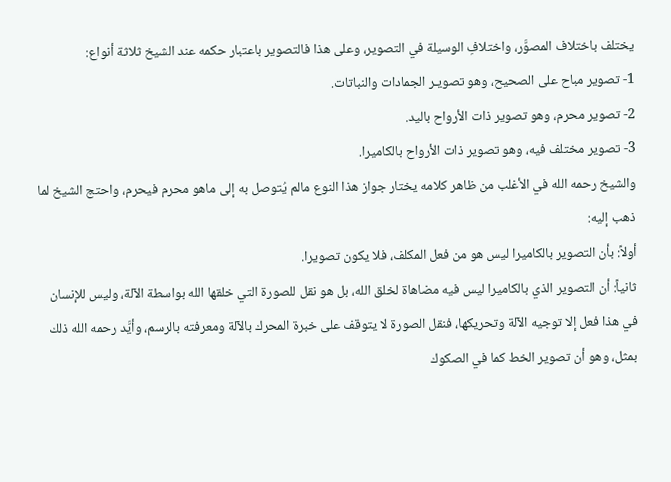يختلف باختلاف المصوَّر، واختلافِ الوسيلة في التصوير، وعلى هذا فالتصوير باعتبار حكمه عند الشيخ ثلاثة أنواع:
1- تصوير مباح على الصحيح، وهو تصويـر الجمادات والنباتات.
2- تصوير محرم، وهو تصوير ذات الأرواح باليد.
3- تصوير مختلف فيه، وهو تصوير ذات الأرواح بالكاميرا.
والشيخ رحمه الله في الأغلب من ظاهر كلامه يختار جواز هذا النوع مالم يُتوصل به إلى ماهو محرم فيحرم، واحتج الشيخ لما ذهب إليه:
أولاً: بأن التصوير بالكاميرا ليس هو من فعل المكلف، فلا يكون تصويرا.
ثانياً: أن التصوير الذي بالكاميرا ليس فيه مضاهاة لخلق الله، بل هو نقل للصورة التي خلقها الله بواسطة الآلة، وليس للإنسان في هذا فعل إلا توجيه الآلة وتحريكها، فنقل الصورة لا يتوقف على خبرة المحرك بالآلة ومعرفته بالرسم، وأيَّد رحمه الله ذلك بمثل، وهو أن تصوير الخط كما في الصكوك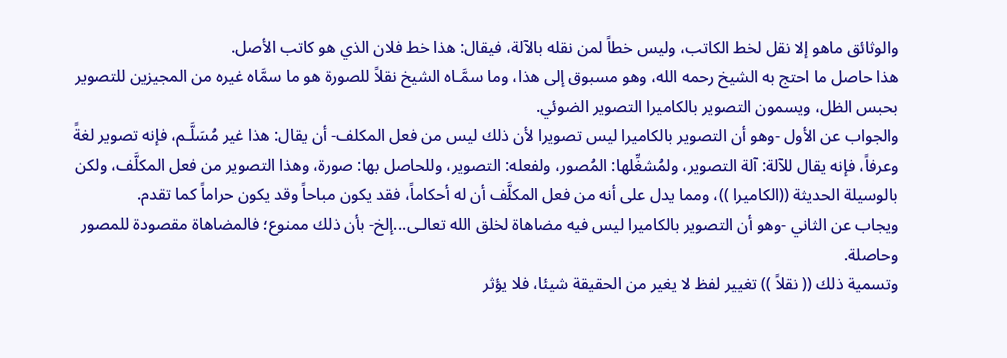والوثائق ماهو إلا نقل لخط الكاتب، وليس خطاً لمن نقله بالآلة، فيقال: هذا خط فلان الذي هو كاتب الأصل.
هذا حاصل ما احتج به الشيخ رحمه الله، وهو مسبوق إلى هذا، وما سمَّـاه الشيخ نقلاً للصورة هو ما سمَّاه غيره من المجيزين للتصوير بحبس الظل، ويسمون التصوير بالكاميرا التصوير الضوئي.
والجواب عن الأول -وهو أن التصوير بالكاميرا ليس تصويرا لأن ذلك ليس من فعل المكلف- أن يقال: هذا غير مُسَلَّـم، فإنه تصوير لغةً وعرفاً، فإنه يقال للآلة: آلة التصوير، ولمُشغِّلها: المُصور، ولفعله: التصوير، وللحاصل بها: صورة، وهذا التصوير من فعل المكلَّف، ولكن بالوسيلة الحديثة ((الكاميرا ))، ومما يدل على أنه من فعل المكلَّف أن له أحكاماً، فقد يكون مباحاً وقد يكون حراماً كما تقدم.
ويجاب عن الثاني -وهو أن التصوير بالكاميرا ليس فيه مضاهاة لخلق الله تعالـى...إلخ- بأن ذلك ممنوع؛ فالمضاهاة مقصودة للمصور وحاصلة.
وتسمية ذلك (( نقلاً )) تغيير لفظ لا يغير من الحقيقة شيئا، فلا يؤثر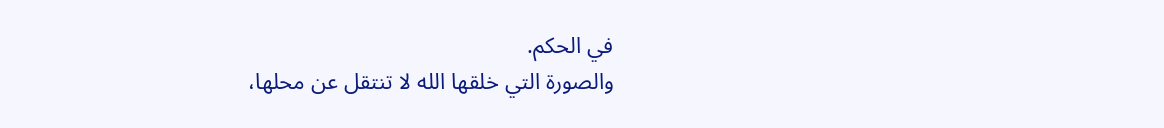في الحكم.
والصورة التي خلقها الله لا تنتقل عن محلها،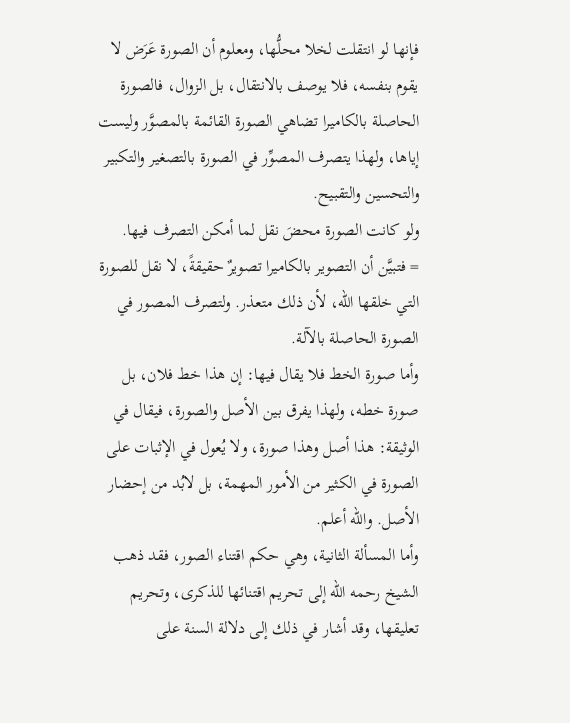فإنها لو انتقلت لخلا محلُّها، ومعلوم أن الصورة عَرَض لا يقوم بنفسه، فلا يوصف بالانتقال، بل الزوال، فالصورة الحاصلة بالكاميرا تضاهي الصورة القائمة بالمصوَّر وليست إياها، ولهذا يتصرف المصوِّر في الصورة بالتصغير والتكبير والتحسين والتقبيح.
ولو كانت الصورة محضَ نقل لما أمكن التصرف فيها.
= فتبيَّن أن التصوير بالكاميرا تصويرٌ حقيقةً، لا نقل للصورة التي خلقها الله، لأن ذلك متعذر. ولتصرف المصور في الصورة الحاصلة بالآلة.
وأما صورة الخط فلا يقال فيها: إن هذا خط فلان، بل صورة خطه، ولهذا يفرق بين الأصل والصورة، فيقال في الوثيقة: هذا أصل وهذا صورة، ولا يُعول في الإثبات على الصورة في الكثير من الأمور المهمة، بل لابُد من إحضار الأصل. والله أعلم.
وأما المسألة الثانية، وهي حكم اقتناء الصور، فقد ذهب الشيخ رحمه الله إلى تحريم اقتنائها للذكرى، وتحريم تعليقها، وقد أشار في ذلك إلى دلالة السنة على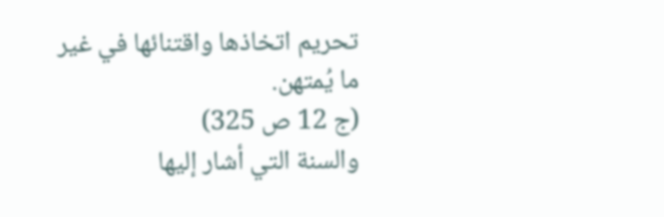تحريم اتخاذها واقتنائها في غير ما يُمتهن.
(ج 12 ص 325)
والسنة التي أشار إليها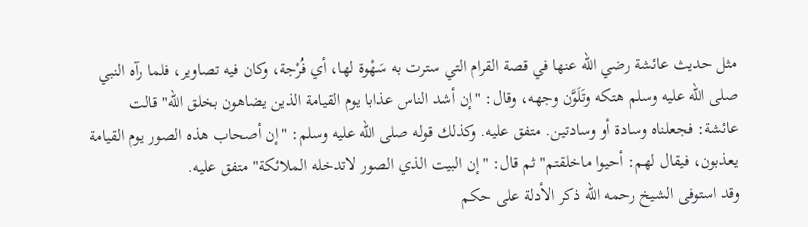مثل حديث عائشة رضي الله عنها في قصة القرام التي سترت به سَهْوة لها، أي فُرْجة، وكان فيه تصاوير، فلما رآه النبي صلى الله عليه وسلم هتكه وتَلَوَّن وجهه، وقال: "إن أشد الناس عذابا يوم القيامة الذين يضاهون بخلق الله" قالت عائشة: فجعلناه وسادة أو وسادتين. متفق عليه. وكذلك قوله صلى الله عليه وسلم: "إن أصحاب هذه الصور يوم القيامة يعذبون، فيقال لهم: أحيوا ماخلقتم" ثم قال: "إن البيت الذي الصور لاتدخله الملائكة" متفق عليه.
وقد استوفى الشيخ رحمه الله ذكر الأدلة على حكم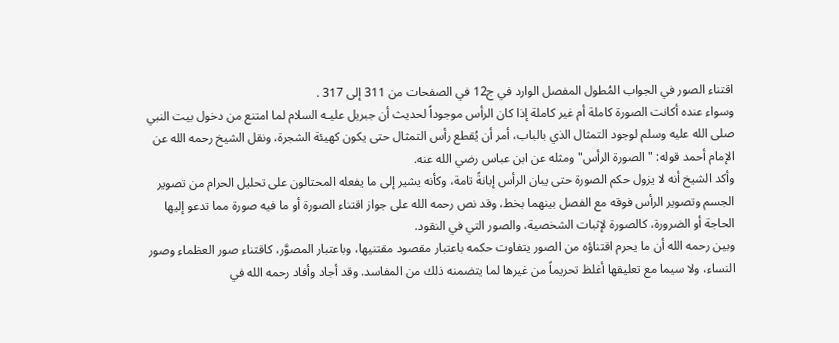اقتناء الصور في الجواب المُطول المفصل الوارد في ج12 في الصفحات من 311 إلى 317 .
وسواء عنده أكانت الصورة كاملة أم غير كاملة إذا كان الرأس موجوداً لحديث أن جبريل عليـه السلام لما امتنع من دخول بيت النبي صلى الله عليه وسلم لوجود التمثال الذي بالباب، أمر أن يُقطع رأس التمثال حتى يكون كهيئة الشجرة، ونقل الشيخ رحمه الله عن الإمام أحمد قوله: "الصورة الرأس" ومثله عن ابن عباس رضي الله عنه.
وأكد الشيخ أنه لا يزول حكم الصورة حتى يبان الرأس إبانةً تامة، وكأنه يشير إلى ما يفعله المحتالون على تحليل الحرام من تصوير الجسم وتصوير الرأس فوقه مع الفصل بينهما بخط، وقد نص رحمه الله على جواز اقتناء الصورة أو ما فيه صورة مما تدعو إليها الحاجة أو الضرورة، كالصورة لإثبات الشخصية، والصور التي في النقود.
وبين رحمه الله أن ما يحرم اقتناؤه من الصور يتفاوت حكمه باعتبار مقصود مقتنيها، وباعتبار المصوَّر، كاقتناء صور العظماء وصور النساء، ولا سيما مع تعليقها أغلظ تحريماً من غيرها لما يتضمنه ذلك من المفاسد. وقد أجاد وأفاد رحمه الله في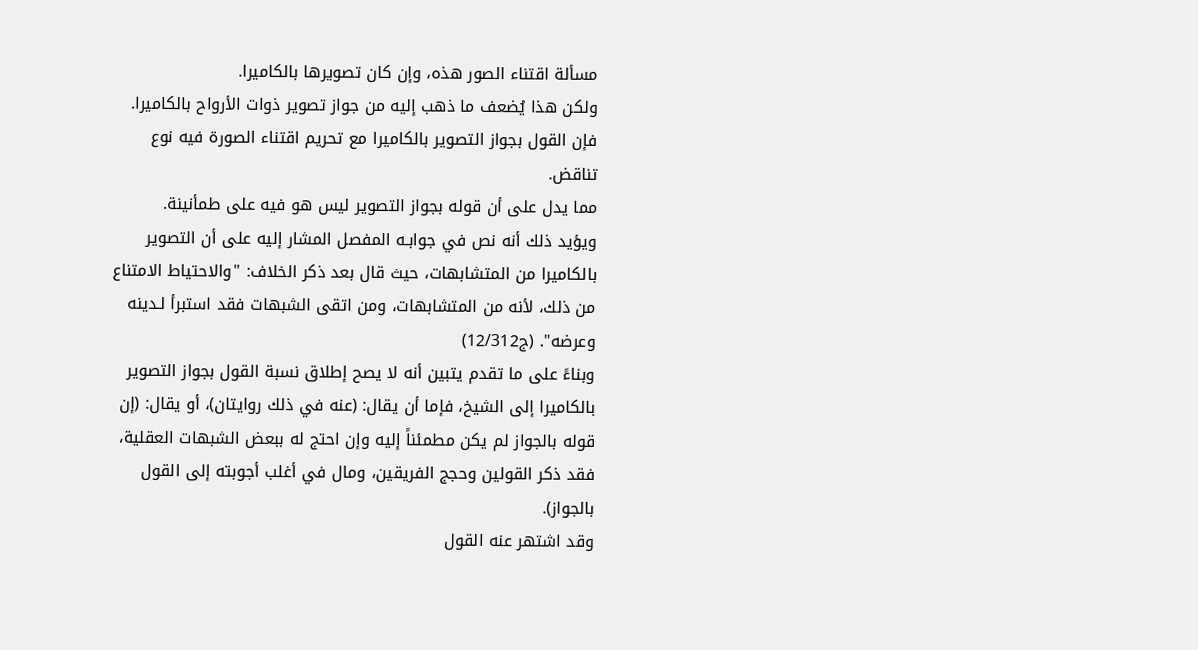مسألة اقتناء الصور هذه، وإن كان تصويرها بالكاميرا.
ولكن هذا يُضعف ما ذهب إليه من جواز تصوير ذوات الأرواح بالكاميرا.
فإن القول بجواز التصوير بالكاميرا مع تحريم اقتناء الصورة فيه نوع تناقض.
مما يدل على أن قوله بجواز التصوير ليس هو فيه على طمأنينة.
ويؤيد ذلك أنه نص في جوابـه المفصل المشار إليه على أن التصوير بالكاميرا من المتشابهات، حيث قال بعد ذكر الخلاف: "والاحتياط الامتناع من ذلك، لأنه من المتشابهات، ومن اتقى الشبهات فقد استبرأ لـدينه وعرضه". (ج12/312)
وبناءً على ما تقدم يتبين أنه لا يصح إطلاق نسبة القول بجواز التصوير بالكاميرا إلى الشيخ، فإما أن يقال: (عنه في ذلك روايتان)، أو يقال: (إن قوله بالجواز لم يكن مطمئناً إليه وإن احتج له ببعض الشبهات العقلية، فقد ذكر القولين وحجج الفريقين، ومال في أغلب أجوبته إلى القول بالجواز).
وقد اشتهر عنه القول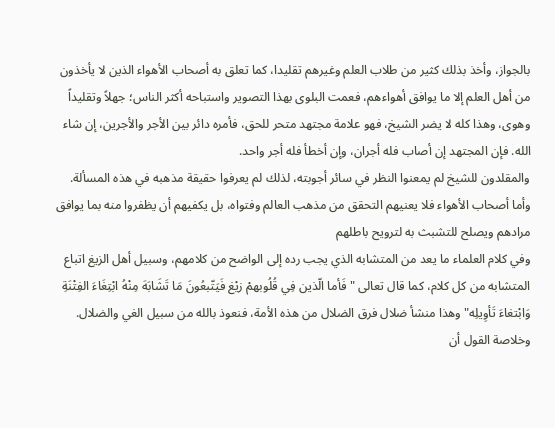بالجواز، وأخذ بذلك كثير من طلاب العلم وغيرهم تقليدا، كما تعلق به أصحاب الأهواء الذين لا يأخذون من أهل العلم إلا ما يوافق أهواءهم، فعمت البلوى بهذا التصوير واستباحه أكثر الناس؛ جهلاً وتقليداً وهوى، وهذا كله لا يضر الشيخ، فهو علامة مجتهد متحر للحق، فأمره دائر بين الأجر والأجرين، إن شاء الله. فإن المجتهد إن أصاب فله أجران، وإن أخطأ فله أجر واحد.
والمقلدون للشيخ لم يمعنوا النظر في سائر أجوبته، لذلك لم يعرفوا حقيقة مذهبه في هذه المسألة.
وأما أصحاب الأهواء فلا يعنيهم التحقق من مذهب العالم وفتواه، بل يكفيهم أن يظفروا منه بما يوافق مرادهم ويصلح للتشبث به لترويح باطلهم
وفي كلام العلماء ما يعد من المتشابه الذي يجب رده إلى الواضح من كلامهم، وسبيل أهل الزيغ اتباع المتشابه من كل كلام، كما قال تعالى "فَأما الّذين فِي قُلُوبهمْ زيْغ فَيَتّبعُونَ مَا تَشَابَهَ مِنْهُ ابْتِغَاءَ الفِتْنَةِ وَابْتغاءَ تَأوِيلِه" وهذا منشأ ضلال فرق الضلال من هذه الأمة، فنعوذ بالله من سبيل الغي والضلال.
وخلاصة القول أن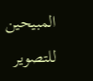المبيحين للتصوير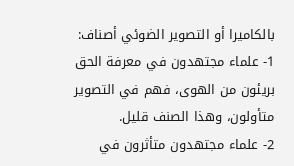بالكاميرا أو التصوير الضوئي أصناف:
1- علماء مجتهدون في معرفة الحق بريئون من الهوى، فهم في التصوير متأولون، وهذا الصنف قليل.
2- علماء مجتهدون متأثرون في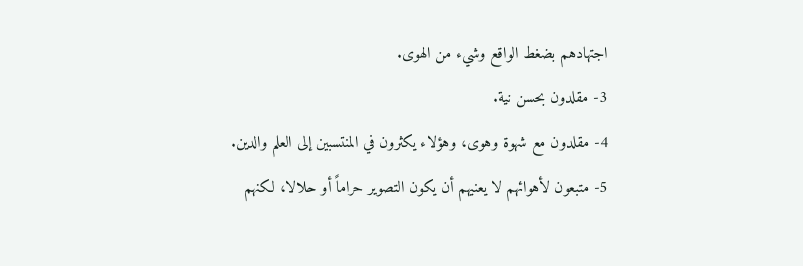اجتهادهم بضغط الواقع وشيء من الهوى.
3- مقلدون بحسن نية.
4- مقلدون مع شهوة وهوى، وهؤلاء يكثرون في المنتسبين إلى العلم والدين.
5- متبعون لأهوائهم لا يعنيهم أن يكون التصوير حراماً أو حلالا، لكنهم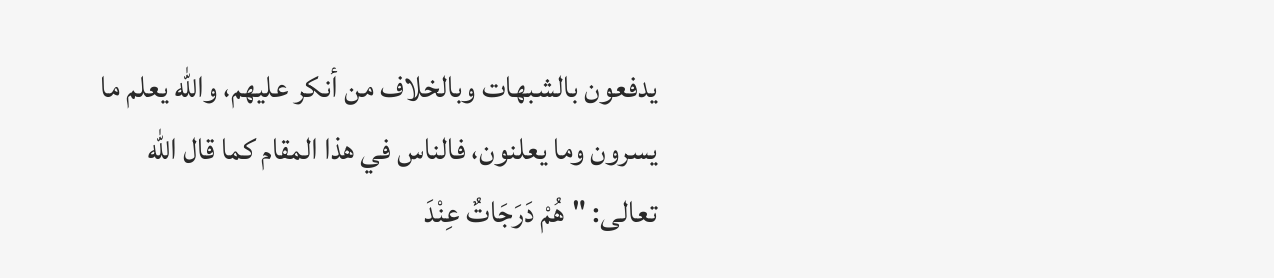يدفعون بالشبهات وبالخلاف من أنكر عليهم، والله يعلم ما يسرون وما يعلنون، فالناس في هذا المقام كما قال الله تعالى: "هُمْ دَرَجَاتٌ عِنْدَ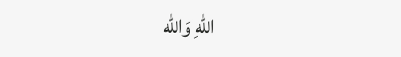اللهِ وَالله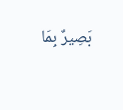بَصِيرٌ بِمَا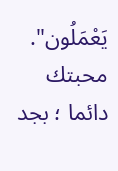يَعْمَلُون".
محبتك دائما ؛ بجد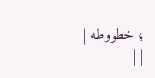؛ خطووطه |
| |